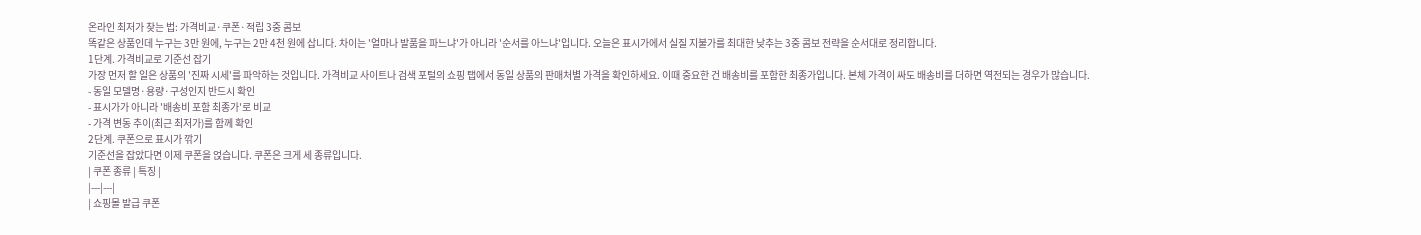온라인 최저가 찾는 법: 가격비교·쿠폰·적립 3중 콤보
똑같은 상품인데 누구는 3만 원에, 누구는 2만 4천 원에 삽니다. 차이는 '얼마나 발품을 파느냐'가 아니라 '순서를 아느냐'입니다. 오늘은 표시가에서 실질 지불가를 최대한 낮추는 3중 콤보 전략을 순서대로 정리합니다.
1단계. 가격비교로 기준선 잡기
가장 먼저 할 일은 상품의 '진짜 시세'를 파악하는 것입니다. 가격비교 사이트나 검색 포털의 쇼핑 탭에서 동일 상품의 판매처별 가격을 확인하세요. 이때 중요한 건 배송비를 포함한 최종가입니다. 본체 가격이 싸도 배송비를 더하면 역전되는 경우가 많습니다.
- 동일 모델명·용량·구성인지 반드시 확인
- 표시가가 아니라 '배송비 포함 최종가'로 비교
- 가격 변동 추이(최근 최저가)를 함께 확인
2단계. 쿠폰으로 표시가 깎기
기준선을 잡았다면 이제 쿠폰을 얹습니다. 쿠폰은 크게 세 종류입니다.
| 쿠폰 종류 | 특징 |
|---|---|
| 쇼핑몰 발급 쿠폰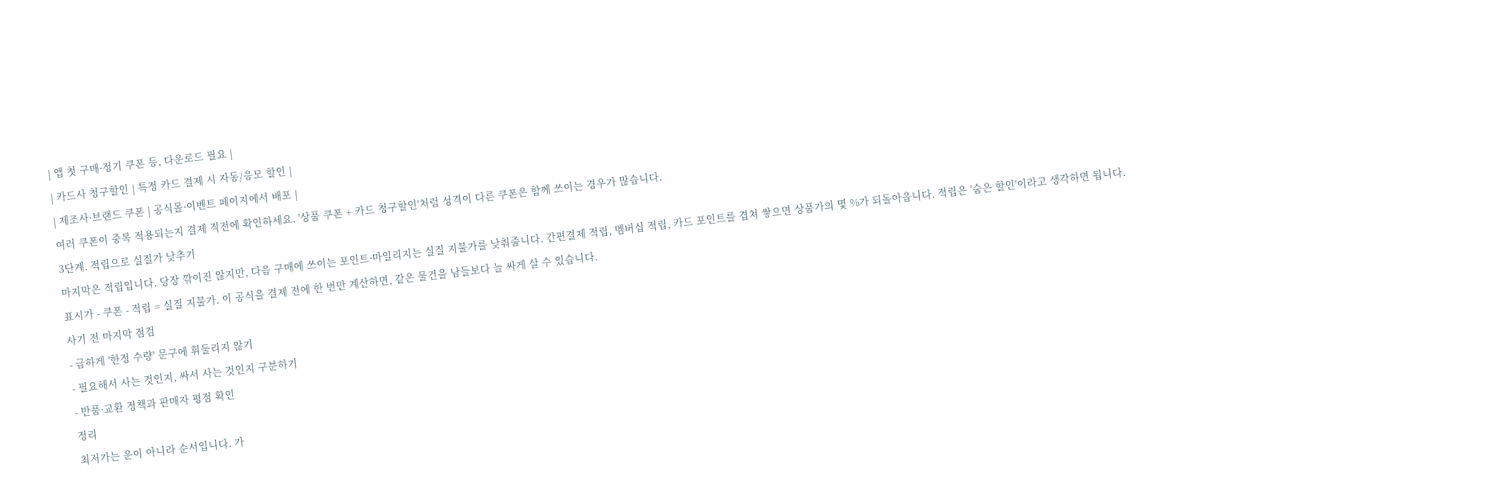| 앱 첫 구매·정기 쿠폰 등, 다운로드 필요 |
| 카드사 청구할인 | 특정 카드 결제 시 자동/응모 할인 |
| 제조사·브랜드 쿠폰 | 공식몰·이벤트 페이지에서 배포 |
여러 쿠폰이 중복 적용되는지 결제 직전에 확인하세요. '상품 쿠폰 + 카드 청구할인'처럼 성격이 다른 쿠폰은 함께 쓰이는 경우가 많습니다.
3단계. 적립으로 실질가 낮추기
마지막은 적립입니다. 당장 깎이진 않지만, 다음 구매에 쓰이는 포인트·마일리지는 실질 지불가를 낮춰줍니다. 간편결제 적립, 멤버십 적립, 카드 포인트를 겹쳐 쌓으면 상품가의 몇 %가 되돌아옵니다. 적립은 '숨은 할인'이라고 생각하면 됩니다.
표시가 - 쿠폰 - 적립 = 실질 지불가. 이 공식을 결제 전에 한 번만 계산하면, 같은 물건을 남들보다 늘 싸게 살 수 있습니다.
사기 전 마지막 점검
- 급하게 '한정 수량' 문구에 휘둘리지 않기
- 필요해서 사는 것인지, 싸서 사는 것인지 구분하기
- 반품·교환 정책과 판매자 평점 확인
정리
최저가는 운이 아니라 순서입니다. 가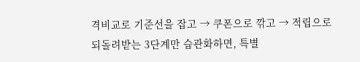격비교로 기준선을 잡고 → 쿠폰으로 깎고 → 적립으로 되돌려받는 3단계만 습관화하면, 특별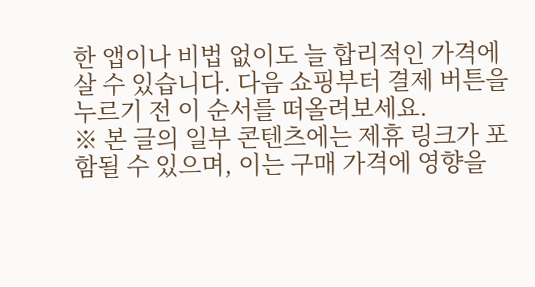한 앱이나 비법 없이도 늘 합리적인 가격에 살 수 있습니다. 다음 쇼핑부터 결제 버튼을 누르기 전 이 순서를 떠올려보세요.
※ 본 글의 일부 콘텐츠에는 제휴 링크가 포함될 수 있으며, 이는 구매 가격에 영향을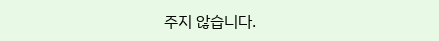주지 않습니다.